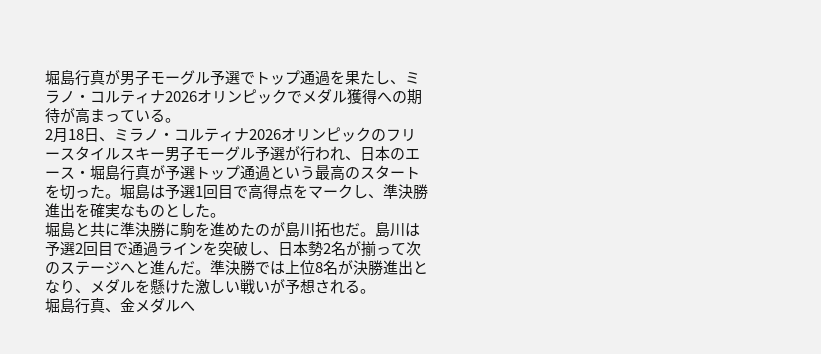堀島行真が男子モーグル予選でトップ通過を果たし、ミラノ・コルティナ2026オリンピックでメダル獲得への期待が高まっている。
2月18日、ミラノ・コルティナ2026オリンピックのフリースタイルスキー男子モーグル予選が行われ、日本のエース・堀島行真が予選トップ通過という最高のスタートを切った。堀島は予選1回目で高得点をマークし、準決勝進出を確実なものとした。
堀島と共に準決勝に駒を進めたのが島川拓也だ。島川は予選2回目で通過ラインを突破し、日本勢2名が揃って次のステージへと進んだ。準決勝では上位8名が決勝進出となり、メダルを懸けた激しい戦いが予想される。
堀島行真、金メダルへ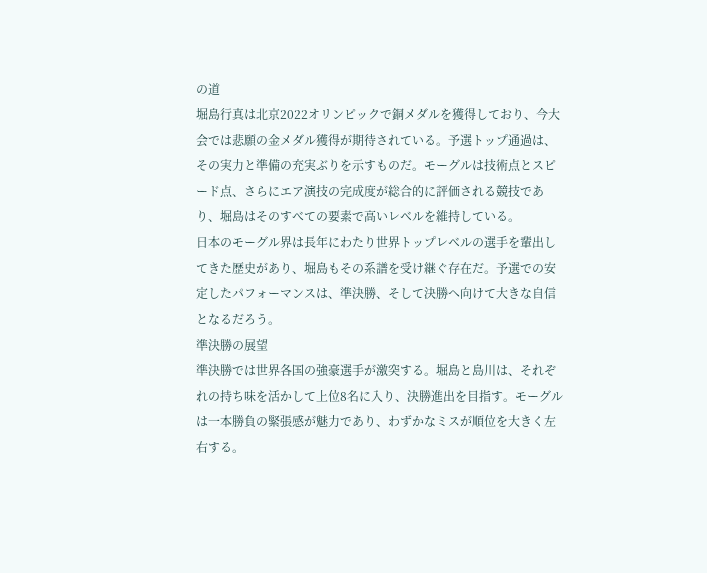の道
堀島行真は北京2022オリンピックで銅メダルを獲得しており、今大会では悲願の金メダル獲得が期待されている。予選トップ通過は、その実力と準備の充実ぶりを示すものだ。モーグルは技術点とスピード点、さらにエア演技の完成度が総合的に評価される競技であり、堀島はそのすべての要素で高いレベルを維持している。
日本のモーグル界は長年にわたり世界トップレベルの選手を輩出してきた歴史があり、堀島もその系譜を受け継ぐ存在だ。予選での安定したパフォーマンスは、準決勝、そして決勝へ向けて大きな自信となるだろう。
準決勝の展望
準決勝では世界各国の強豪選手が激突する。堀島と島川は、それぞれの持ち味を活かして上位8名に入り、決勝進出を目指す。モーグルは一本勝負の緊張感が魅力であり、わずかなミスが順位を大きく左右する。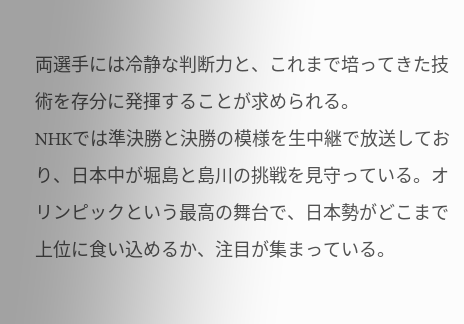両選手には冷静な判断力と、これまで培ってきた技術を存分に発揮することが求められる。
NHKでは準決勝と決勝の模様を生中継で放送しており、日本中が堀島と島川の挑戦を見守っている。オリンピックという最高の舞台で、日本勢がどこまで上位に食い込めるか、注目が集まっている。